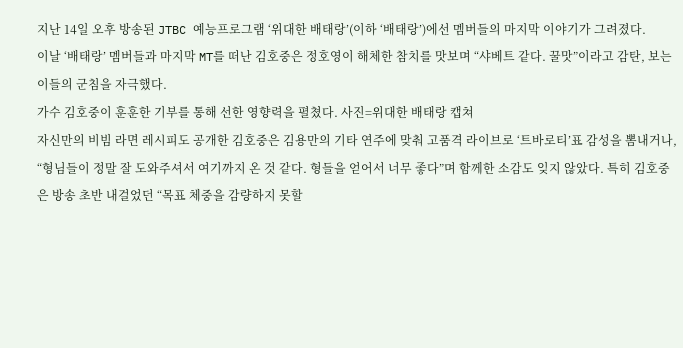지난 14일 오후 방송된 JTBC 예능프로그램 ‘위대한 배태랑’(이하 ‘배태랑’)에선 멤버들의 마지막 이야기가 그려졌다.
이날 ‘배태랑’ 멤버들과 마지막 MT를 떠난 김호중은 정호영이 해체한 참치를 맛보며 “샤베트 같다. 꿀맛”이라고 감탄, 보는 이들의 군침을 자극했다.
가수 김호중이 훈훈한 기부를 통해 선한 영향력을 펼쳤다. 사진=위대한 배태랑 캡쳐
자신만의 비빔 라면 레시피도 공개한 김호중은 김용만의 기타 연주에 맞춰 고품격 라이브로 ‘트바로티’표 감성을 뽐내거나, “형님들이 정말 잘 도와주셔서 여기까지 온 것 같다. 형들을 얻어서 너무 좋다”며 함께한 소감도 잊지 않았다. 특히 김호중은 방송 초반 내걸었던 “목표 체중을 감량하지 못할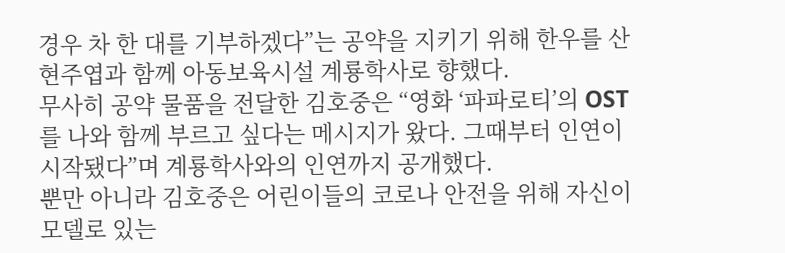경우 차 한 대를 기부하겠다”는 공약을 지키기 위해 한우를 산 현주엽과 함께 아동보육시설 계룡학사로 향했다.
무사히 공약 물품을 전달한 김호중은 “영화 ‘파파로티’의 OST를 나와 함께 부르고 싶다는 메시지가 왔다. 그때부터 인연이 시작됐다”며 계룡학사와의 인연까지 공개했다.
뿐만 아니라 김호중은 어린이들의 코로나 안전을 위해 자신이 모델로 있는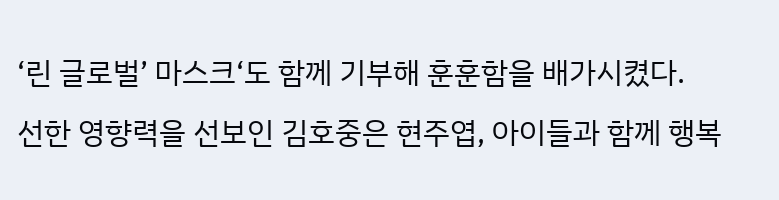‘린 글로벌’ 마스크‘도 함께 기부해 훈훈함을 배가시켰다.
선한 영향력을 선보인 김호중은 현주엽, 아이들과 함께 행복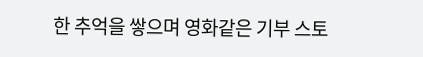한 추억을 쌓으며 영화같은 기부 스토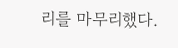리를 마무리했다.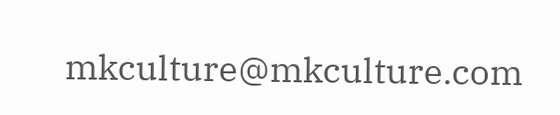mkculture@mkculture.com